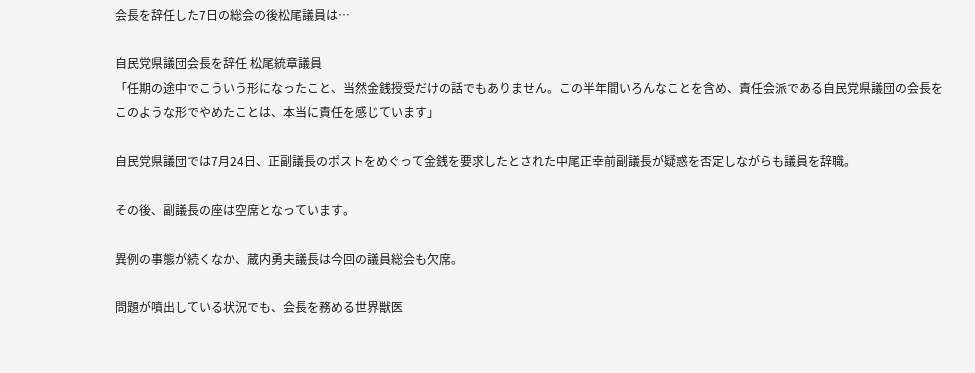会長を辞任した7日の総会の後松尾議員は…

自民党県議団会長を辞任 松尾統章議員
「任期の途中でこういう形になったこと、当然金銭授受だけの話でもありません。この半年間いろんなことを含め、責任会派である自民党県議団の会長をこのような形でやめたことは、本当に責任を感じています」

自民党県議団では7月24日、正副議長のポストをめぐって金銭を要求したとされた中尾正幸前副議長が疑惑を否定しながらも議員を辞職。

その後、副議長の座は空席となっています。

異例の事態が続くなか、蔵内勇夫議長は今回の議員総会も欠席。

問題が噴出している状況でも、会長を務める世界獣医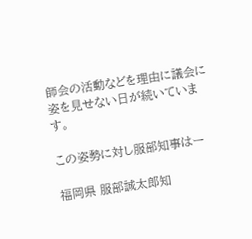師会の活動などを理由に議会に姿を見せない日が続いています。

この姿勢に対し服部知事はー

福岡県 服部誠太郎知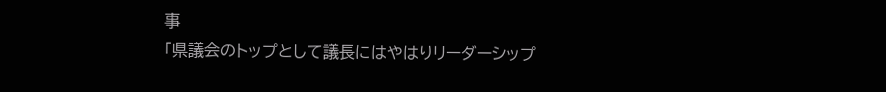事
「県議会のトップとして議長にはやはりリーダーシップ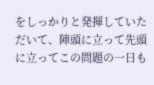をしっかりと発揮していただいて、陣頭に立って先頭に立ってこの問題の一日も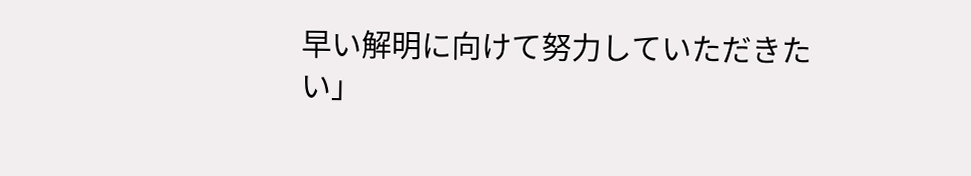早い解明に向けて努力していただきたい」